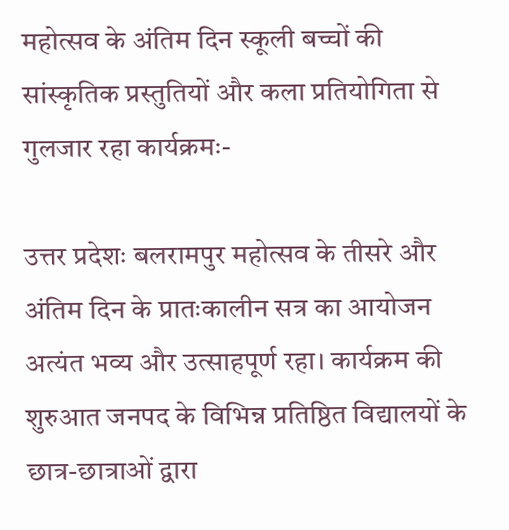महोत्सव के अंतिम दिन स्कूली बच्चों की सांस्कृतिक प्रस्तुतियों और कला प्रतियोगिता से गुलजार रहा कार्यक्रमः-

उत्तर प्रदेशः बलरामपुर महोत्सव के तीसरे और अंतिम दिन के प्रातःकालीन सत्र का आयोजन अत्यंत भव्य और उत्साहपूर्ण रहा। कार्यक्रम की शुरुआत जनपद के विभिन्न प्रतिष्ठित विद्यालयों के छात्र-छात्राओं द्वारा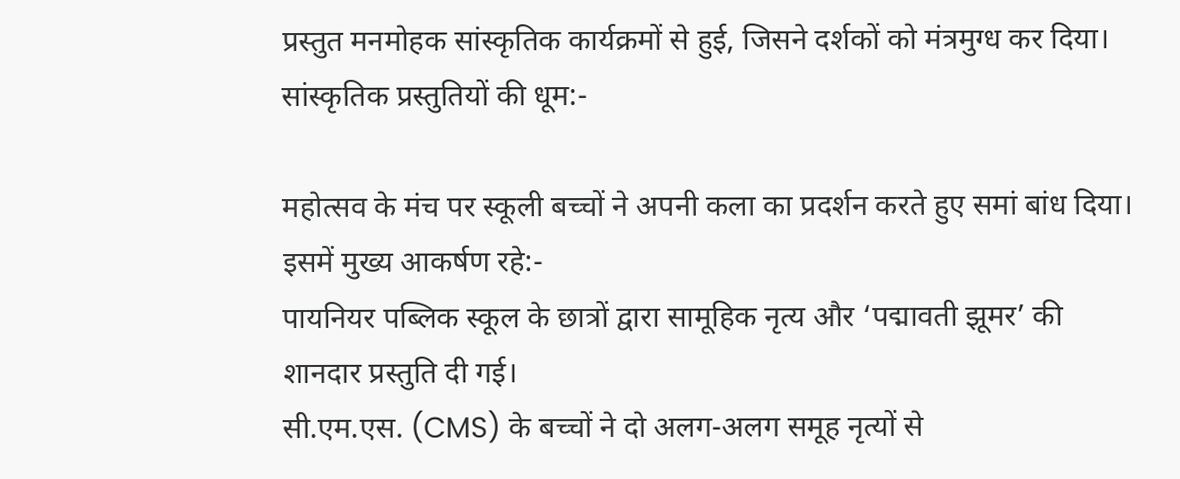प्रस्तुत मनमोहक सांस्कृतिक कार्यक्रमों से हुई, जिसने दर्शकों को मंत्रमुग्ध कर दिया।
सांस्कृतिक प्रस्तुतियों की धूम:-

महोत्सव के मंच पर स्कूली बच्चों ने अपनी कला का प्रदर्शन करते हुए समां बांध दिया। इसमें मुख्य आकर्षण रहे:-
पायनियर पब्लिक स्कूल के छात्रों द्वारा सामूहिक नृत्य और ‘पद्मावती झूमर’ की शानदार प्रस्तुति दी गई।
सी.एम.एस. (CMS) के बच्चों ने दो अलग-अलग समूह नृत्यों से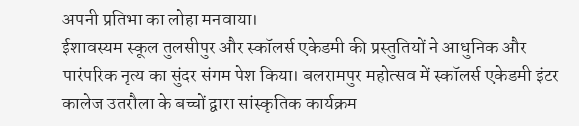अपनी प्रतिभा का लोहा मनवाया।
ईशावस्यम स्कूल तुलसीपुर और स्कॉलर्स एकेडमी की प्रस्तुतियों ने आधुनिक और पारंपरिक नृत्य का सुंदर संगम पेश किया। बलरामपुर महोत्सव में स्कॉलर्स एकेडमी इंटर कालेज उतरौला के बच्चों द्वारा सांस्कृतिक कार्यक्रम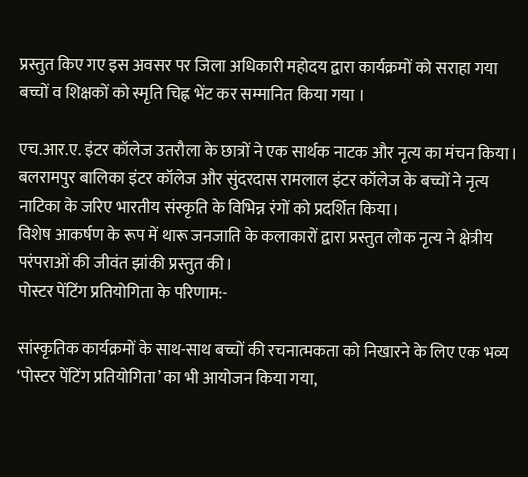प्रस्तुत किए गए इस अवसर पर जिला अधिकारी महोदय द्वारा कार्यक्रमों को सराहा गया बच्चों व शिक्षकों को स्मृति चिह्न भेंट कर सम्मानित किया गया ।

एच.आर.ए. इंटर कॉलेज उतरौला के छात्रों ने एक सार्थक नाटक और नृत्य का मंचन किया।
बलरामपुर बालिका इंटर कॉलेज और सुंदरदास रामलाल इंटर कॉलेज के बच्चों ने नृत्य नाटिका के जरिए भारतीय संस्कृति के विभिन्न रंगों को प्रदर्शित किया।
विशेष आकर्षण के रूप में थारू जनजाति के कलाकारों द्वारा प्रस्तुत लोक नृत्य ने क्षेत्रीय परंपराओं की जीवंत झांकी प्रस्तुत की।
पोस्टर पेंटिंग प्रतियोगिता के परिणाम:-

सांस्कृतिक कार्यक्रमों के साथ-साथ बच्चों की रचनात्मकता को निखारने के लिए एक भव्य ‘पोस्टर पेंटिंग प्रतियोगिता’ का भी आयोजन किया गया,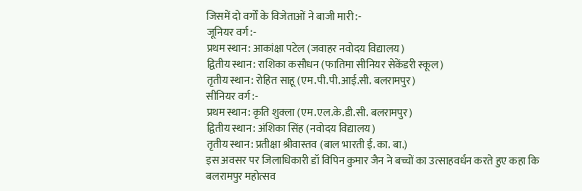जिसमें दो वर्गों के विजेताओं ने बाजी मारी:-
जूनियर वर्ग:-
प्रथम स्थान: आकांक्षा पटेल (जवाहर नवोदय विद्यालय)
द्वितीय स्थान: राशिका कसौधन (फातिमा सीनियर सेकेंडरी स्कूल)
तृतीय स्थान: रोहित साहू (एम.पी.पी.आई.सी. बलरामपुर)
सीनियर वर्ग:-
प्रथम स्थान: कृति शुक्ला (एम.एल.के.डी.सी. बलरामपुर)
द्वितीय स्थान: अंशिका सिंह (नवोदय विद्यालय)
तृतीय स्थान: प्रतीक्षा श्रीवास्तव (बाल भारती ई. का. बा.)
इस अवसर पर जिलाधिकारी डॉ विपिन कुमार जैन ने बच्चों का उत्साहवर्धन करते हुए कहा कि बलरामपुर महोत्सव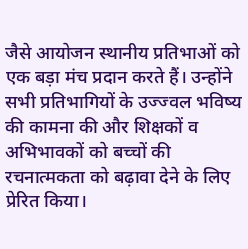जैसे आयोजन स्थानीय प्रतिभाओं को एक बड़ा मंच प्रदान करते हैं। उन्होंने सभी प्रतिभागियों के उज्ज्वल भविष्य की कामना की और शिक्षकों व अभिभावकों को बच्चों की रचनात्मकता को बढ़ावा देने के लिए प्रेरित किया।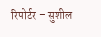रिपोर्टर – सुशील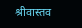श्रीवास्तव